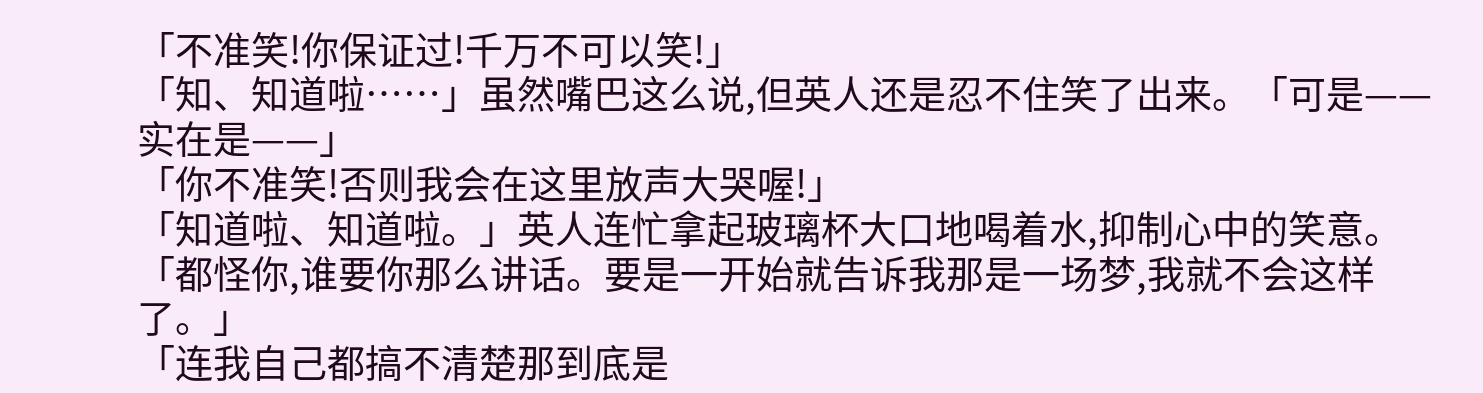「不准笑!你保证过!千万不可以笑!」
「知、知道啦……」虽然嘴巴这么说,但英人还是忍不住笑了出来。「可是——实在是——」
「你不准笑!否则我会在这里放声大哭喔!」
「知道啦、知道啦。」英人连忙拿起玻璃杯大口地喝着水,抑制心中的笑意。「都怪你,谁要你那么讲话。要是一开始就告诉我那是一场梦,我就不会这样了。」
「连我自己都搞不清楚那到底是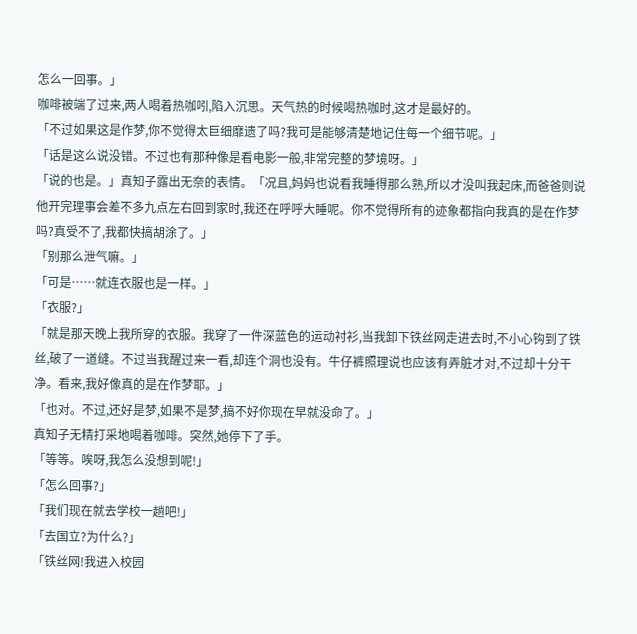怎么一回事。」
咖啡被端了过来,两人喝着热咖吲,陷入沉思。天气热的时候喝热咖时,这才是最好的。
「不过如果这是作梦,你不觉得太巨细靡遗了吗?我可是能够清楚地记住每一个细节呢。」
「话是这么说没错。不过也有那种像是看电影一般,非常完整的梦境呀。」
「说的也是。」真知子露出无奈的表情。「况且,妈妈也说看我睡得那么熟,所以才没叫我起床,而爸爸则说他开完理事会差不多九点左右回到家时,我还在呼呼大睡呢。你不觉得所有的迹象都指向我真的是在作梦吗?真受不了,我都快搞胡涂了。」
「别那么泄气嘛。」
「可是……就连衣服也是一样。」
「衣服?」
「就是那天晚上我所穿的衣服。我穿了一件深蓝色的运动衬衫,当我卸下铁丝网走进去时,不小心钩到了铁丝,破了一道缝。不过当我醒过来一看,却连个洞也没有。牛仔裤照理说也应该有弄脏才对,不过却十分干净。看来,我好像真的是在作梦耶。」
「也对。不过,还好是梦,如果不是梦,搞不好你现在早就没命了。」
真知子无精打采地喝着咖啡。突然,她停下了手。
「等等。唉呀,我怎么没想到呢!」
「怎么回事?」
「我们现在就去学校一趟吧!」
「去国立?为什么?」
「铁丝网!我进入校园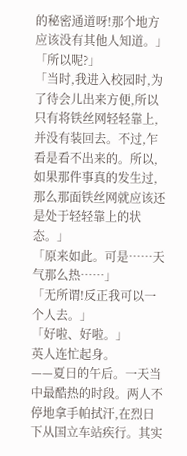的秘密通道呀!那个地方应该没有其他人知道。」
「所以呢?」
「当时,我进入校园时,为了待会儿出来方便,所以只有将铁丝网轻轻靠上,并没有装回去。不过,乍看是看不出来的。所以,如果那件事真的发生过,那么那面铁丝网就应该还是处于轻轻靠上的状态。」
「原来如此。可是……天气那么热……」
「无所谓!反正我可以一个人去。」
「好啦、好啦。」
英人连忙起身。
——夏日的午后。一天当中最酷热的时段。两人不停地拿手帕拭汗,在烈日下从国立车站疾行。其实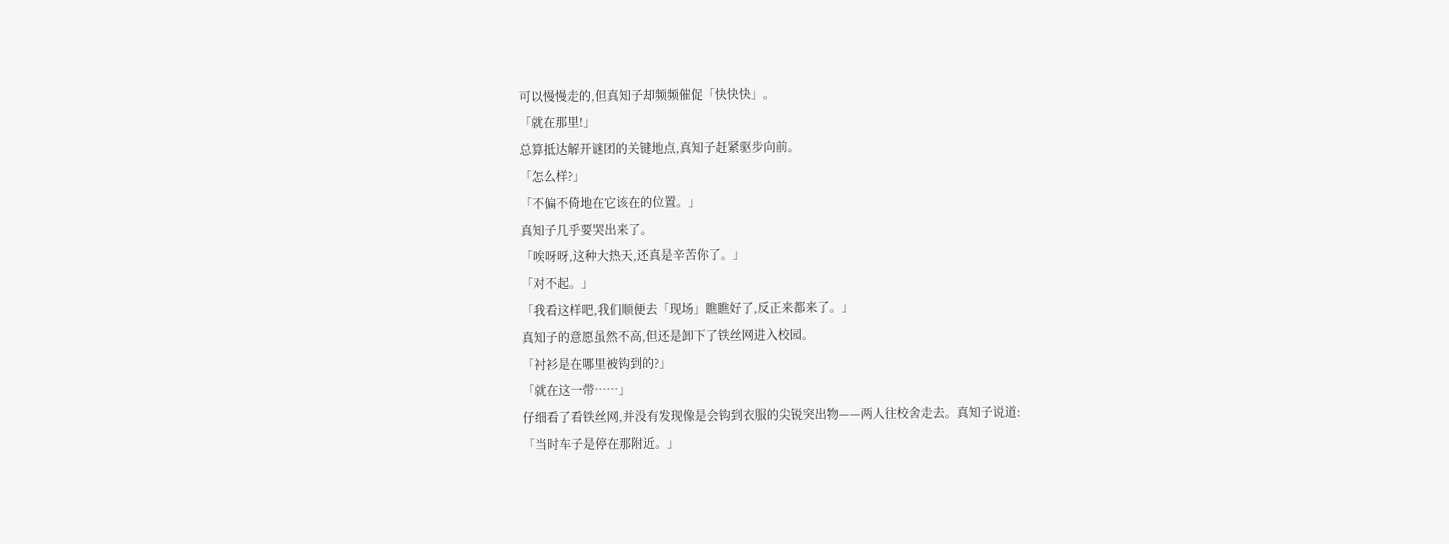可以慢慢走的,但真知子却频频催促「快快快」。
「就在那里!」
总算抵达解开谜团的关键地点,真知子赶紧驱步向前。
「怎么样?」
「不偏不倚地在它该在的位置。」
真知子几乎要哭出来了。
「唉呀呀,这种大热天,还真是辛苦你了。」
「对不起。」
「我看这样吧,我们顺便去「现场」瞧瞧好了,反正来都来了。」
真知子的意愿虽然不高,但还是卸下了铁丝网进入校园。
「衬衫是在哪里被钩到的?」
「就在这一带……」
仔细看了看铁丝网,并没有发现像是会钩到衣服的尖锐突出物——两人往校舍走去。真知子说道:
「当时车子是停在那附近。」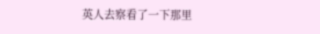英人去察看了一下那里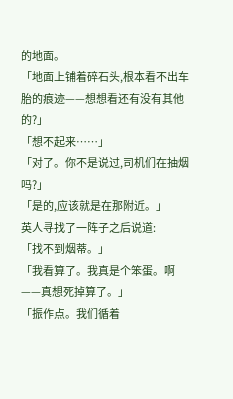的地面。
「地面上铺着碎石头,根本看不出车胎的痕迹——想想看还有没有其他的?」
「想不起来……」
「对了。你不是说过,司机们在抽烟吗?」
「是的,应该就是在那附近。」
英人寻找了一阵子之后说道:
「找不到烟蒂。」
「我看算了。我真是个笨蛋。啊——真想死掉算了。」
「振作点。我们循着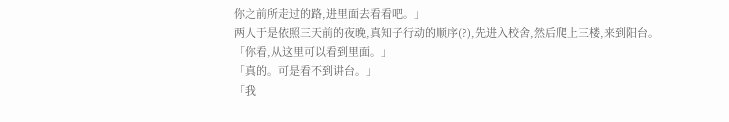你之前所走过的路,进里面去看看吧。」
两人于是依照三天前的夜晚,真知子行动的顺序(?),先进入校舍,然后爬上三楼,来到阳台。
「你看,从这里可以看到里面。」
「真的。可是看不到讲台。」
「我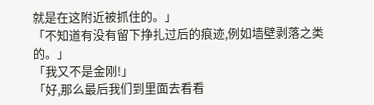就是在这附近被抓住的。」
「不知道有没有留下挣扎过后的痕迹,例如墙壁剥落之类的。」
「我又不是金刚!」
「好,那么最后我们到里面去看看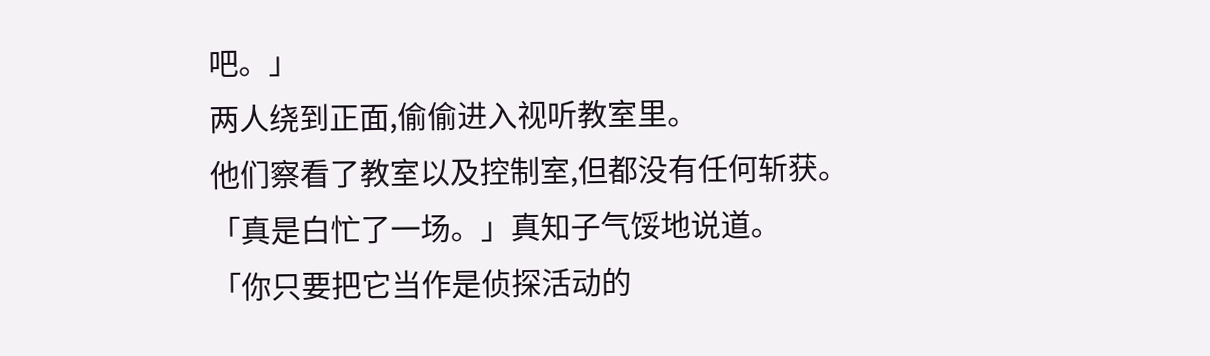吧。」
两人绕到正面,偷偷进入视听教室里。
他们察看了教室以及控制室,但都没有任何斩获。
「真是白忙了一场。」真知子气馁地说道。
「你只要把它当作是侦探活动的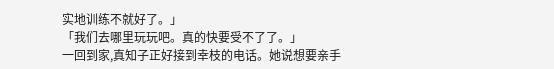实地训练不就好了。」
「我们去哪里玩玩吧。真的快要受不了了。」
一回到家,真知子正好接到幸枝的电话。她说想要亲手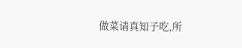做菜请真知子吃,所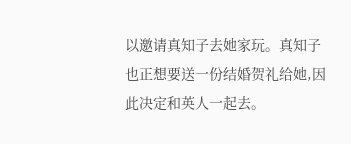以邀请真知子去她家玩。真知子也正想要送一份结婚贺礼给她,因此决定和英人一起去。